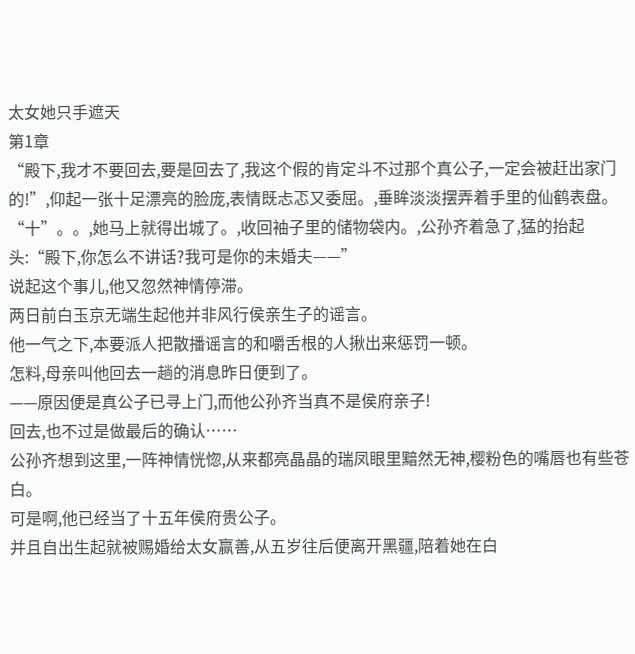太女她只手遮天
第1章
“殿下,我才不要回去,要是回去了,我这个假的肯定斗不过那个真公子,一定会被赶出家门的!”,仰起一张十足漂亮的脸庞,表情既忐忑又委屈。,垂眸淡淡摆弄着手里的仙鹤表盘。“十”。。,她马上就得出城了。,收回袖子里的储物袋内。,公孙齐着急了,猛的抬起头:“殿下,你怎么不讲话?我可是你的未婚夫——”
说起这个事儿,他又忽然神情停滞。
两日前白玉京无端生起他并非风行侯亲生子的谣言。
他一气之下,本要派人把散播谣言的和嚼舌根的人揪出来惩罚一顿。
怎料,母亲叫他回去一趟的消息昨日便到了。
——原因便是真公子已寻上门,而他公孙齐当真不是侯府亲子!
回去,也不过是做最后的确认……
公孙齐想到这里,一阵神情恍惚,从来都亮晶晶的瑞凤眼里黯然无神,樱粉色的嘴唇也有些苍白。
可是啊,他已经当了十五年侯府贵公子。
并且自出生起就被赐婚给太女赢善,从五岁往后便离开黑疆,陪着她在白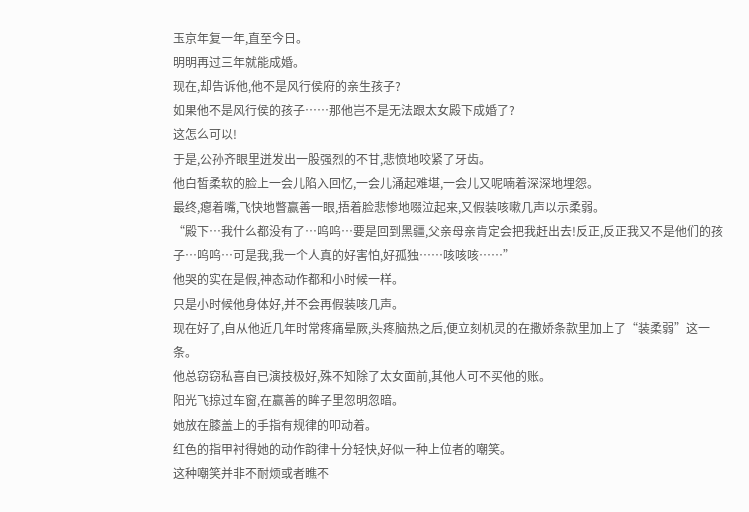玉京年复一年,直至今日。
明明再过三年就能成婚。
现在,却告诉他,他不是风行侯府的亲生孩子?
如果他不是风行侯的孩子……那他岂不是无法跟太女殿下成婚了?
这怎么可以!
于是,公孙齐眼里迸发出一股强烈的不甘,悲愤地咬紧了牙齿。
他白皙柔软的脸上一会儿陷入回忆,一会儿涌起难堪,一会儿又呢喃着深深地埋怨。
最终,瘪着嘴,飞快地瞥赢善一眼,捂着脸悲惨地啜泣起来,又假装咳嗽几声以示柔弱。
“殿下…我什么都没有了…呜呜…要是回到黑疆,父亲母亲肯定会把我赶出去!反正,反正我又不是他们的孩子…呜呜…可是我,我一个人真的好害怕,好孤独……咳咳咳……”
他哭的实在是假,神态动作都和小时候一样。
只是小时候他身体好,并不会再假装咳几声。
现在好了,自从他近几年时常疼痛晕厥,头疼脑热之后,便立刻机灵的在撒娇条款里加上了“装柔弱”这一条。
他总窃窃私喜自已演技极好,殊不知除了太女面前,其他人可不买他的账。
阳光飞掠过车窗,在赢善的眸子里忽明忽暗。
她放在膝盖上的手指有规律的叩动着。
红色的指甲衬得她的动作韵律十分轻快,好似一种上位者的嘲笑。
这种嘲笑并非不耐烦或者瞧不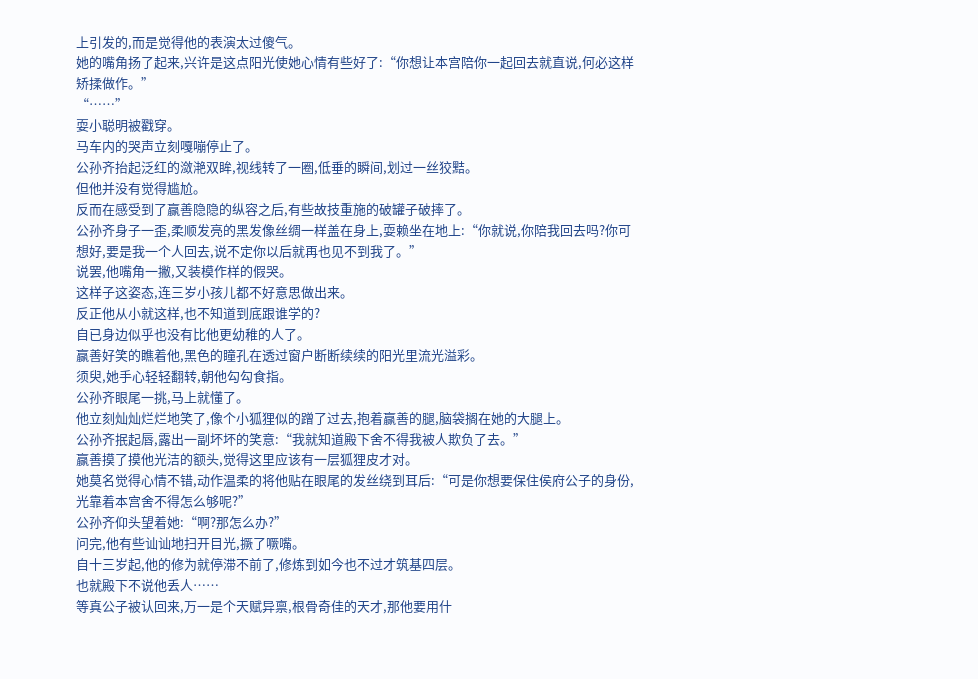上引发的,而是觉得他的表演太过傻气。
她的嘴角扬了起来,兴许是这点阳光使她心情有些好了:“你想让本宫陪你一起回去就直说,何必这样矫揉做作。”
“……”
耍小聪明被戳穿。
马车内的哭声立刻嘎嘣停止了。
公孙齐抬起泛红的潋滟双眸,视线转了一圈,低垂的瞬间,划过一丝狡黠。
但他并没有觉得尴尬。
反而在感受到了赢善隐隐的纵容之后,有些故技重施的破罐子破摔了。
公孙齐身子一歪,柔顺发亮的黑发像丝绸一样盖在身上,耍赖坐在地上:“你就说,你陪我回去吗?你可想好,要是我一个人回去,说不定你以后就再也见不到我了。”
说罢,他嘴角一撇,又装模作样的假哭。
这样子这姿态,连三岁小孩儿都不好意思做出来。
反正他从小就这样,也不知道到底跟谁学的?
自已身边似乎也没有比他更幼稚的人了。
赢善好笑的瞧着他,黑色的瞳孔在透过窗户断断续续的阳光里流光溢彩。
须臾,她手心轻轻翻转,朝他勾勾食指。
公孙齐眼尾一挑,马上就懂了。
他立刻灿灿烂烂地笑了,像个小狐狸似的蹭了过去,抱着赢善的腿,脑袋搁在她的大腿上。
公孙齐抿起唇,露出一副坏坏的笑意:“我就知道殿下舍不得我被人欺负了去。”
赢善摸了摸他光洁的额头,觉得这里应该有一层狐狸皮才对。
她莫名觉得心情不错,动作温柔的将他贴在眼尾的发丝绕到耳后:“可是你想要保住侯府公子的身份,光靠着本宫舍不得怎么够呢?”
公孙齐仰头望着她:“啊?那怎么办?”
问完,他有些讪讪地扫开目光,撅了噘嘴。
自十三岁起,他的修为就停滞不前了,修炼到如今也不过才筑基四层。
也就殿下不说他丢人……
等真公子被认回来,万一是个天赋异禀,根骨奇佳的天才,那他要用什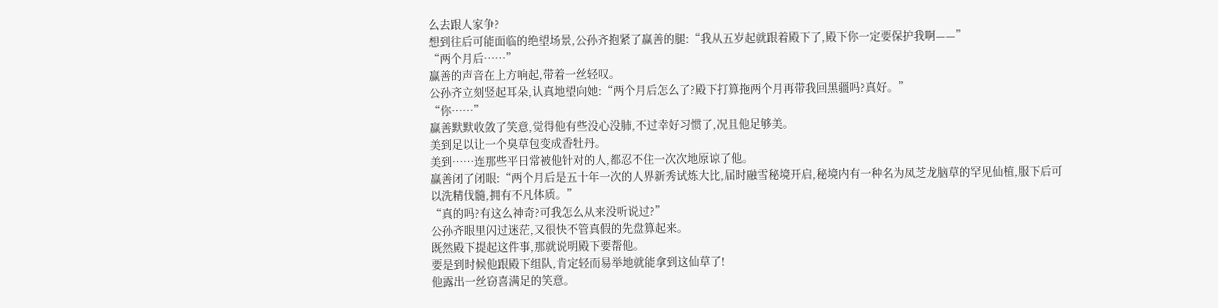么去跟人家争?
想到往后可能面临的绝望场景,公孙齐抱紧了赢善的腿:“我从五岁起就跟着殿下了,殿下你一定要保护我啊——”
“两个月后……”
赢善的声音在上方响起,带着一丝轻叹。
公孙齐立刻竖起耳朵,认真地望向她:“两个月后怎么了?殿下打算拖两个月再带我回黑疆吗?真好。”
“你……”
赢善默默收敛了笑意,觉得他有些没心没肺,不过幸好习惯了,况且他足够美。
美到足以让一个臭草包变成香牡丹。
美到……连那些平日常被他针对的人,都忍不住一次次地原谅了他。
赢善闭了闭眼:“两个月后是五十年一次的人界新秀试炼大比,届时融雪秘境开启,秘境内有一种名为凤芝龙脑草的罕见仙植,服下后可以洗精伐髓,拥有不凡体质。”
“真的吗?有这么神奇?可我怎么从来没听说过?”
公孙齐眼里闪过迷茫,又很快不管真假的先盘算起来。
既然殿下提起这件事,那就说明殿下要帮他。
要是到时候他跟殿下组队,肯定轻而易举地就能拿到这仙草了!
他露出一丝窃喜满足的笑意。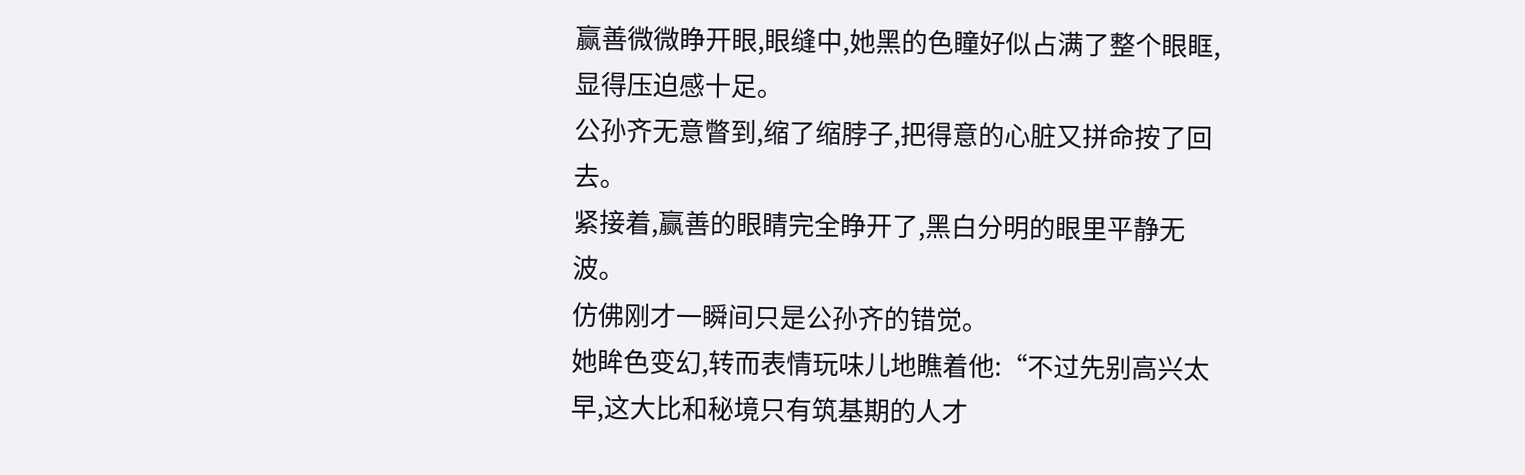赢善微微睁开眼,眼缝中,她黑的色瞳好似占满了整个眼眶,显得压迫感十足。
公孙齐无意瞥到,缩了缩脖子,把得意的心脏又拼命按了回去。
紧接着,赢善的眼睛完全睁开了,黑白分明的眼里平静无波。
仿佛刚才一瞬间只是公孙齐的错觉。
她眸色变幻,转而表情玩味儿地瞧着他:“不过先别高兴太早,这大比和秘境只有筑基期的人才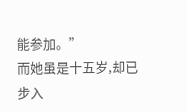能参加。”
而她虽是十五岁,却已步入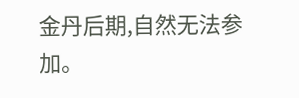金丹后期,自然无法参加。